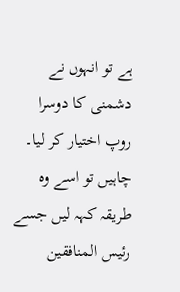ہے تو انہوں نے دشمنی کا دوسرا روپ اختیار کر لیا۔ چاہیں تو اسے وہ طریقہ کہہ لیں جسے رئیس المنافقین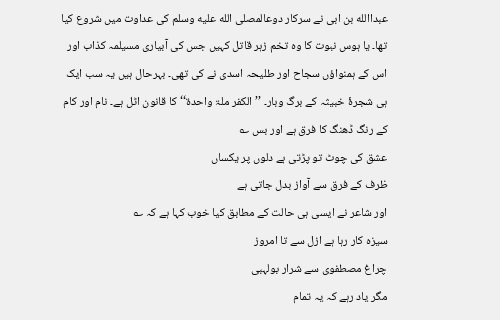عبداالله بن ابی نے سرکار دوعالمصلى الله عليه وسلم کی عداوت میں شروع کیا تھا۔ یا ہوس نبوت کا وہ تخم زہر قاتل کہیں جس کی آبیاری مسیلمہ کذاب اور اس کے ہمنواؤں سجاح اور طلیحہ اسدی نے کی تھی۔ بہرحال ہیں یہ سب ایک ہی شجرۂ خبیثہ کے برگ وبار۔ ’’الکفر ملۃ واحدۃ‘‘ کا قانون اٹل ہے۔ نام اور کام کے رنگ ڈھنگ کا فرق ہے اور بس ؎
عشق کی چوٹ تو پڑتی ہے دلوں پر یکساں
ظرف کے فرق سے آواز بدل جاتی ہے
اور شاعر نے ایسی ہی حالت کے مطابق کیا خوب کہا ہے کہ ؎
سیزہ کار رہا ہے ازل سے تا امروز
چراغ مصطفوی سے شرار بولہبی
مگر یاد رہے کہ یہ تمام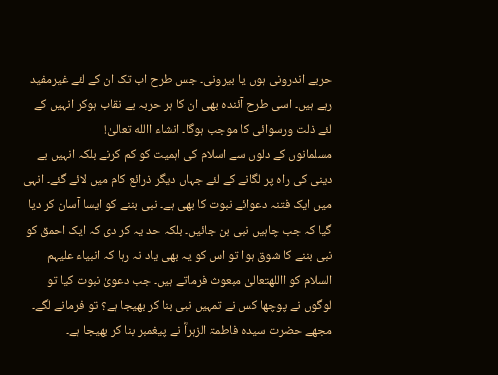حربے اندرونی ہوں یا بیرونی۔ جس طرح اب تک ان کے لئے غیرمفید رہے ہیں۔ اسی طرح آئندہ بھی ان کا ہر حربہ بے نقاب ہوکر انہیں کے لئے ذلت ورسوائی کا موجب ہوگا۔ انشاء االله تعالیٰ!
مسلمانوں کے دلوں سے اسلام کی اہمیت کو کم کرنے بلکہ انہیں بے دینی کی راہ پر لگانے کے لئے جہاں دیگر ذرائع کام میں لائے گئے۔ انہی میں ایک فتنہ دعوائے نبوت کا بھی ہے۔ نبی بننے کو ایسا آسان کر دیا گیا کہ جب چاہیں نبی بن جائیں۔ بلکہ حد یہ کر دی کہ ایک احمق کو نبی بننے کا شوق ہوا تو اس کو یہ بھی یاد نہ رہا کہ انبیاء علیہم السلام کو االلهتعالیٰ مبعوث فرماتے ہیں۔ جب دعویٰ نبوت کیا تو لوگوں نے پوچھا کس نے تمہیں نبی بنا کر بھیجا ہے؟ تو فرمانے لگے۔ مجھے حضرت سیدہ فاطمۃ الزہراؓ نے پیغمبر بنا کر بھیجا ہے۔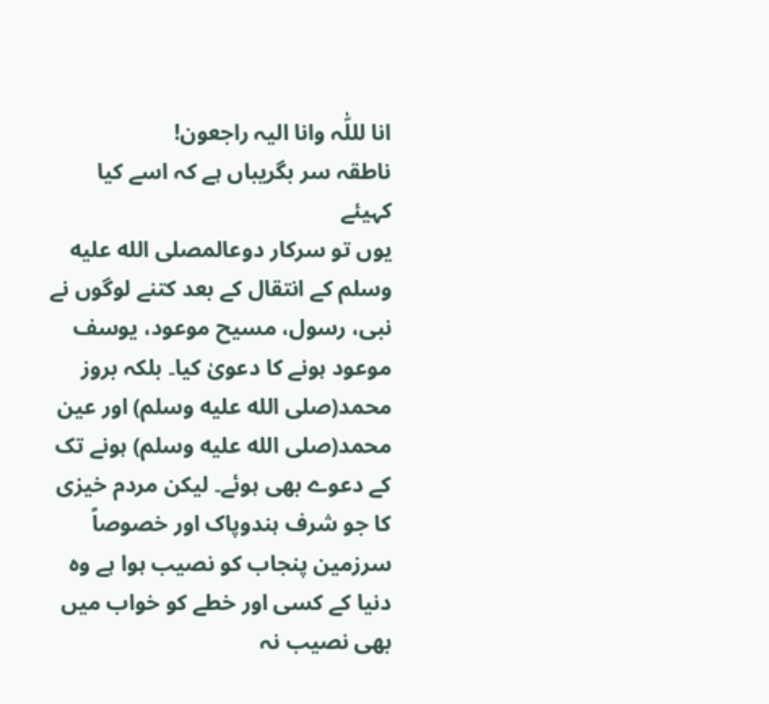انا لللّٰہ وانا الیہ راجعون!
ناطقہ سر بگریباں ہے کہ اسے کیا کہیئے
یوں تو سرکار دوعالمصلى الله عليه وسلم کے انتقال کے بعد کتنے لوگوں نے نبی، رسول، مسیح موعود، یوسف موعود ہونے کا دعویٰ کیا۔ بلکہ بروز محمد(صلى الله عليه وسلم) اور عین محمد(صلى الله عليه وسلم) ہونے تک کے دعوے بھی ہوئے۔ لیکن مردم خیزی کا جو شرف ہندوپاک اور خصوصاً سرزمین پنجاب کو نصیب ہوا ہے وہ دنیا کے کسی اور خطے کو خواب میں بھی نصیب نہ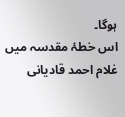ہوگا۔
اس خطۂ مقدسہ میں غلام احمد قادیانی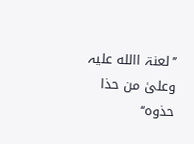’’لعنۃ االله علیہ وعلیٰ من حذا حذوہ‘‘